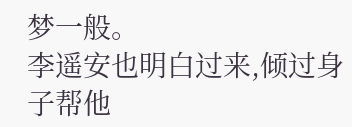梦一般。
李遥安也明白过来,倾过身子帮他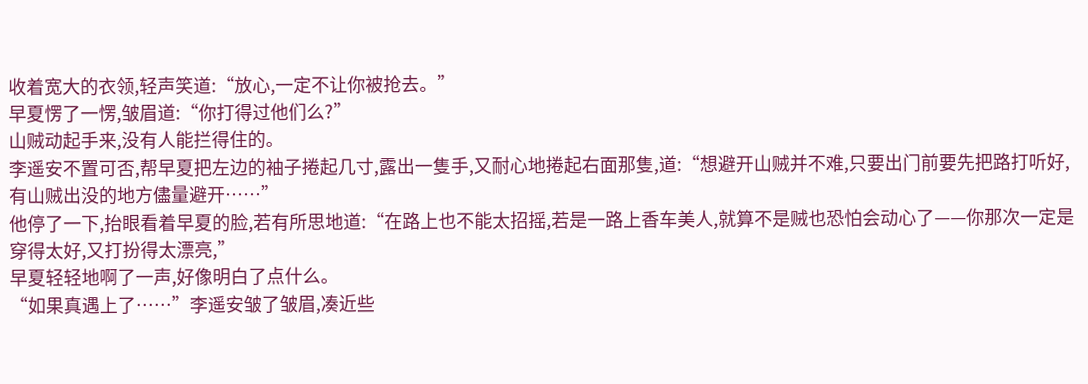收着宽大的衣领,轻声笑道:“放心,一定不让你被抢去。”
早夏愣了一愣,皱眉道:“你打得过他们么?”
山贼动起手来,没有人能拦得住的。
李遥安不置可否,帮早夏把左边的袖子捲起几寸,露出一隻手,又耐心地捲起右面那隻,道:“想避开山贼并不难,只要出门前要先把路打听好,有山贼出没的地方儘量避开……”
他停了一下,抬眼看着早夏的脸,若有所思地道:“在路上也不能太招摇,若是一路上香车美人,就算不是贼也恐怕会动心了——你那次一定是穿得太好,又打扮得太漂亮,”
早夏轻轻地啊了一声,好像明白了点什么。
“如果真遇上了……”李遥安皱了皱眉,凑近些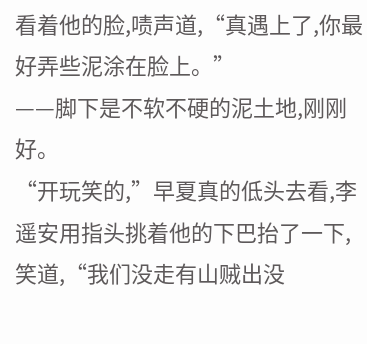看着他的脸,啧声道,“真遇上了,你最好弄些泥涂在脸上。”
——脚下是不软不硬的泥土地,刚刚好。
“开玩笑的,”早夏真的低头去看,李遥安用指头挑着他的下巴抬了一下,笑道,“我们没走有山贼出没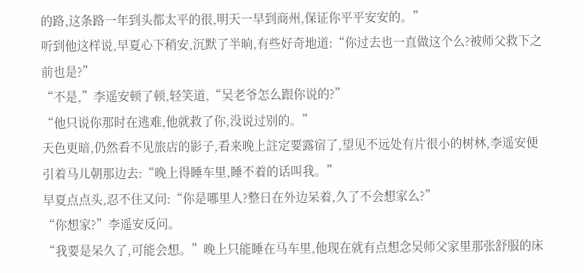的路,这条路一年到头都太平的很,明天一早到商州,保证你平平安安的。”
听到他这样说,早夏心下稍安,沉默了半晌,有些好奇地道:“你过去也一直做这个么?被师父救下之前也是?”
“不是,”李遥安顿了顿,轻笑道,“吴老爷怎么跟你说的?”
“他只说你那时在逃难,他就救了你,没说过别的。”
天色更暗,仍然看不见旅店的影子,看来晚上註定要露宿了,望见不远处有片很小的树林,李遥安便引着马儿朝那边去:“晚上得睡车里,睡不着的话叫我。”
早夏点点头,忍不住又问:“你是哪里人?整日在外边呆着,久了不会想家么?”
“你想家?”李遥安反问。
“我要是呆久了,可能会想。”晚上只能睡在马车里,他现在就有点想念吴师父家里那张舒服的床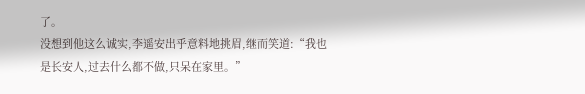了。
没想到他这么诚实,李遥安出乎意料地挑眉,继而笑道:“我也是长安人,过去什么都不做,只呆在家里。”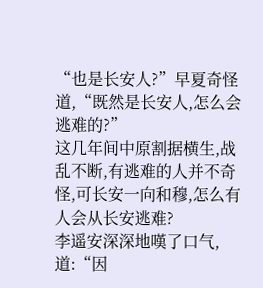“也是长安人?”早夏奇怪道,“既然是长安人,怎么会逃难的?”
这几年间中原割据横生,战乱不断,有逃难的人并不奇怪,可长安一向和穆,怎么有人会从长安逃难?
李遥安深深地嘆了口气,道:“因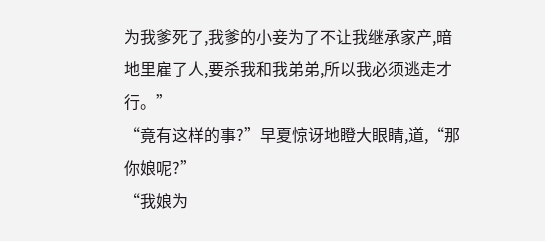为我爹死了,我爹的小妾为了不让我继承家产,暗地里雇了人,要杀我和我弟弟,所以我必须逃走才行。”
“竟有这样的事?”早夏惊讶地瞪大眼睛,道,“那你娘呢?”
“我娘为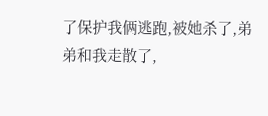了保护我俩逃跑,被她杀了,弟弟和我走散了,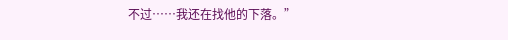不过……我还在找他的下落。”